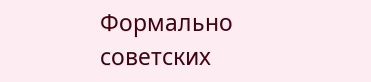Формально советских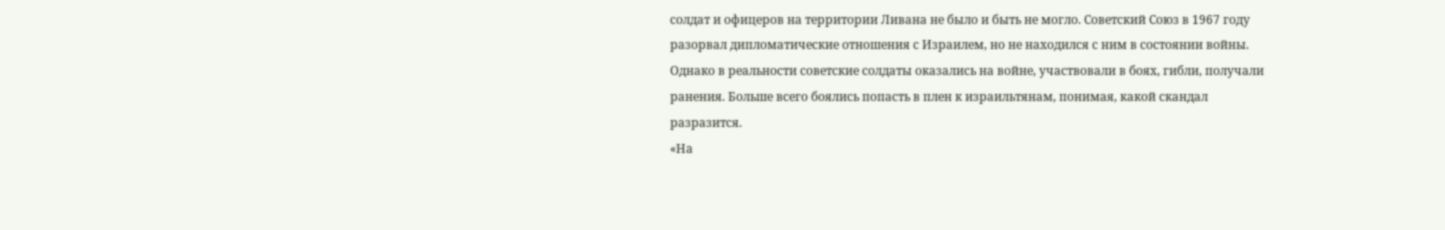солдат и офицеров на территории Ливана не было и быть не могло. Советский Союз в 1967 году разорвал дипломатические отношения с Израилем, но не находился с ним в состоянии войны. Однако в реальности советские солдаты оказались на войне, участвовали в боях, гибли, получали ранения. Больше всего боялись попасть в плен к израильтянам, понимая, какой скандал разразится.
«На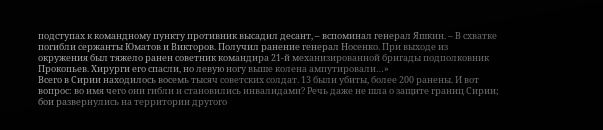подступах к командному пункту противник высадил десант, – вспоминал генерал Яшкин. – В схватке погибли сержанты Юматов и Викторов. Получил ранение генерал Носенко. При выходе из окружения был тяжело ранен советник командира 21-й механизированной бригады подполковник Прокопьев. Хирурги его спасли, но левую ногу выше колена ампутировали…»
Всего в Сирии находилось восемь тысяч советских солдат. 13 были убиты, более 200 ранены. И вот вопрос: во имя чего они гибли и становились инвалидами? Речь даже не шла о защите границ Сирии; бои развернулись на территории другого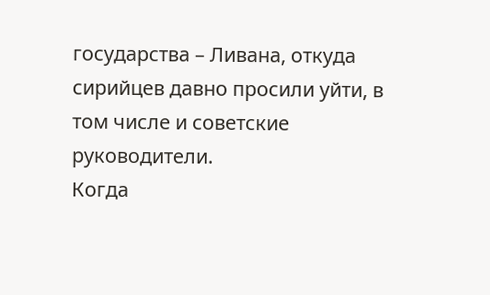государства – Ливана, откуда сирийцев давно просили уйти, в том числе и советские руководители.
Когда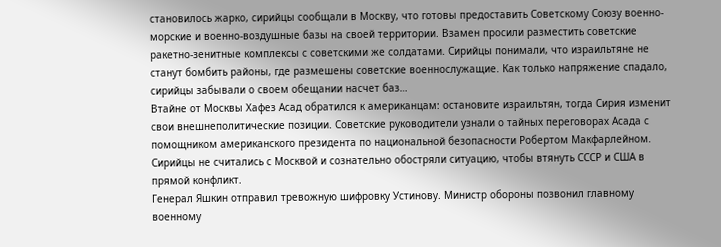становилось жарко, сирийцы сообщали в Москву, что готовы предоставить Советскому Союзу военно-морские и военно-воздушные базы на своей территории. Взамен просили разместить советские ракетно-зенитные комплексы с советскими же солдатами. Сирийцы понимали, что израильтяне не станут бомбить районы, где размешены советские военнослужащие. Как только напряжение спадало, сирийцы забывали о своем обещании насчет баз…
Втайне от Москвы Хафез Асад обратился к американцам: остановите израильтян, тогда Сирия изменит свои внешнеполитические позиции. Советские руководители узнали о тайных переговорах Асада с помощником американского президента по национальной безопасности Робертом Макфарлейном. Сирийцы не считались с Москвой и сознательно обостряли ситуацию, чтобы втянуть СССР и США в прямой конфликт.
Генерал Яшкин отправил тревожную шифровку Устинову. Министр обороны позвонил главному военному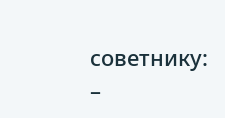советнику:
–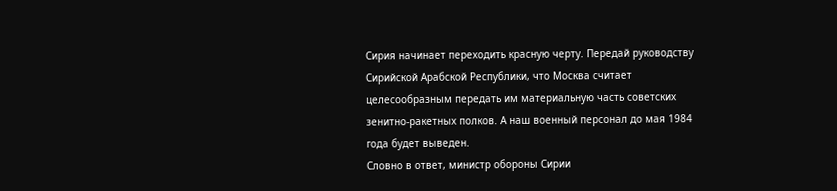Сирия начинает переходить красную черту. Передай руководству Сирийской Арабской Республики, что Москва считает целесообразным передать им материальную часть советских зенитно-ракетных полков. А наш военный персонал до мая 1984 года будет выведен.
Словно в ответ, министр обороны Сирии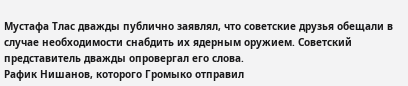Мустафа Тлас дважды публично заявлял, что советские друзья обещали в случае необходимости снабдить их ядерным оружием. Советский представитель дважды опровергал его слова.
Рафик Нишанов, которого Громыко отправил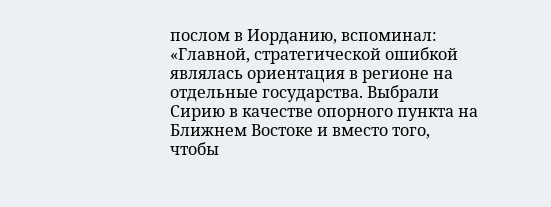послом в Иорданию, вспоминал: «Главной, стратегической ошибкой являлась ориентация в регионе на отдельные государства. Выбрали Сирию в качестве опорного пункта на Ближнем Востоке и вместо того, чтобы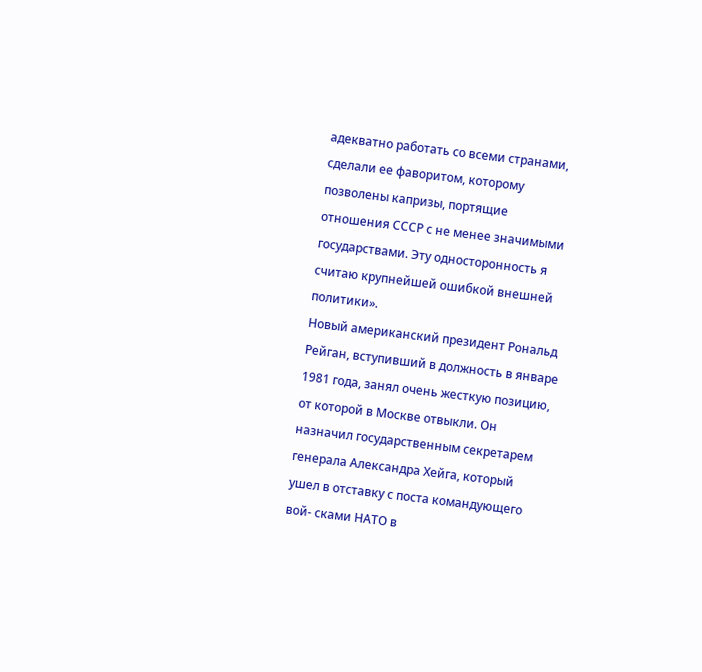адекватно работать со всеми странами, сделали ее фаворитом, которому позволены капризы, портящие отношения СССР с не менее значимыми государствами. Эту односторонность я считаю крупнейшей ошибкой внешней политики».
Новый американский президент Рональд Рейган, вступивший в должность в январе 1981 года, занял очень жесткую позицию, от которой в Москве отвыкли. Он назначил государственным секретарем генерала Александра Хейга, который ушел в отставку с поста командующего вой- сками НАТО в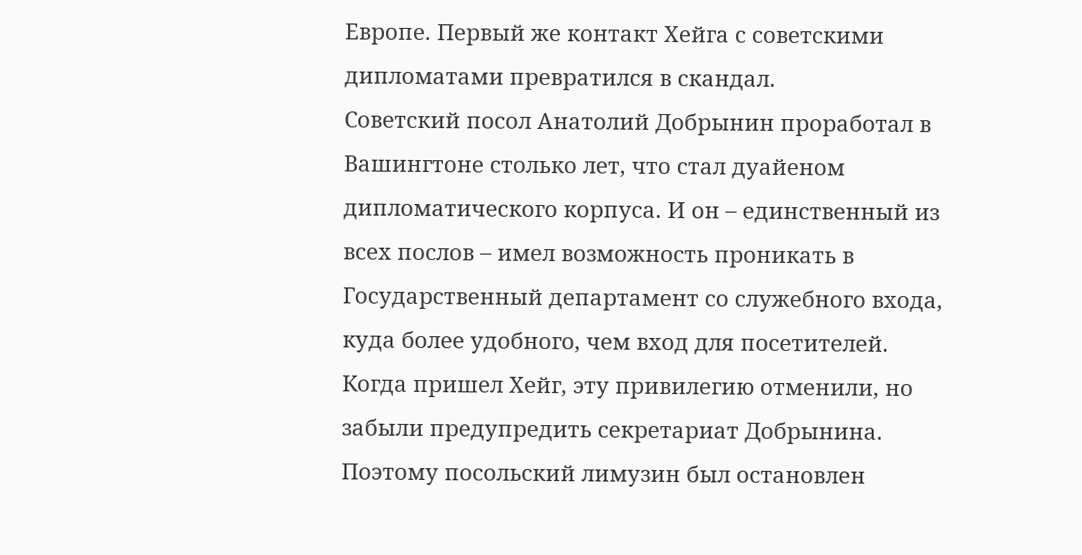Европе. Первый же контакт Хейга с советскими дипломатами превратился в скандал.
Советский посол Анатолий Добрынин проработал в Вашингтоне столько лет, что стал дуайеном дипломатического корпуса. И он – единственный из всех послов – имел возможность проникать в Государственный департамент со служебного входа, куда более удобного, чем вход для посетителей. Когда пришел Хейг, эту привилегию отменили, но забыли предупредить секретариат Добрынина. Поэтому посольский лимузин был остановлен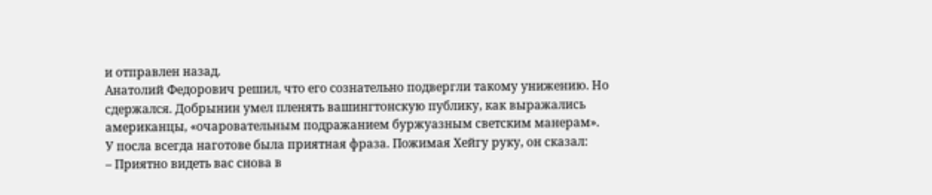и отправлен назад.
Анатолий Федорович решил, что его сознательно подвергли такому унижению. Но сдержался. Добрынин умел пленять вашингтонскую публику, как выражались американцы, «очаровательным подражанием буржуазным светским манерам».
У посла всегда наготове была приятная фраза. Пожимая Хейгу руку, он сказал:
– Приятно видеть вас снова в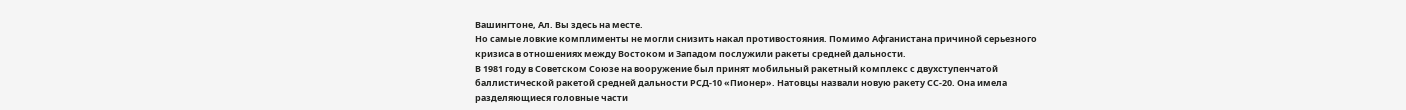Вашингтоне, Ал. Вы здесь на месте.
Но самые ловкие комплименты не могли снизить накал противостояния. Помимо Афганистана причиной серьезного кризиса в отношениях между Востоком и Западом послужили ракеты средней дальности.
В 1981 году в Советском Союзе на вооружение был принят мобильный ракетный комплекс с двухступенчатой баллистической ракетой средней дальности РСД-10 «Пионер». Натовцы назвали новую ракету СС-20. Она имела разделяющиеся головные части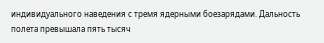индивидуального наведения с тремя ядерными боезарядами. Дальность полета превышала пять тысяч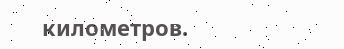километров.